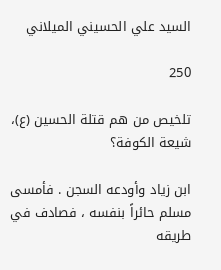السيد علي الحسيني الميلاني

250

تلخيص من هم قتلة الحسين (ع)، شيعة الكوفة؟

ابن زياد وأودعه السجن . فأمسى مسلم حائراً بنفسه ، فصادف في طريقه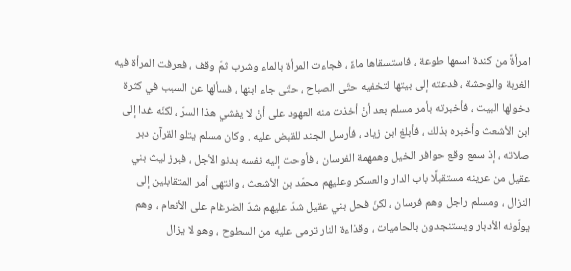امرأةً من كندة اسمها طوعة ، فاستسقاها ماءً ، فجاءت المرأة بالماء وشرب ثمّ وقف ، فعرفت المرأة فيه الغربة والوحشة ، فدعته إلى بيتها لتخفيه حتّى الصباح ، حتّى جاء ابنها ، فسألها عن السبب في كثرة دخولها البيت ، فأخبرته بأمر مسلم بعد أنْ أخذت منه العهود على أنْ لا يفشي هذا السرّ ، لكنّه غدا إلى ابن الأشعث وأخبره بذلك ، فأبلغ ابن زياد ، فأرسل الجند للقبض عليه . وكان مسلم يتلو القرآن دبر صلاته ، إذ سمع وقع حوافر الخيل وهمهمة الفرسان ، فأوحت إليه نفسه بدنو الأجل ، فبرز ليث بني عقيل من عرينه مستقبلًا باب الدار والعسكر وعليهم محمّد بن الأشعث ، وانتهى أمر المتقابلين إلى النزال ، ومسلم راجل وهم فرسان ، لكنّ فحل بني عقيل شدّ عليهم شدّ الضرغام على الأنعام ، وهم يولّونه الأدبار ويستنجدون بالحاميات ، وقذاءة النار ترمى عليه من السطوح ، وهو لا يزال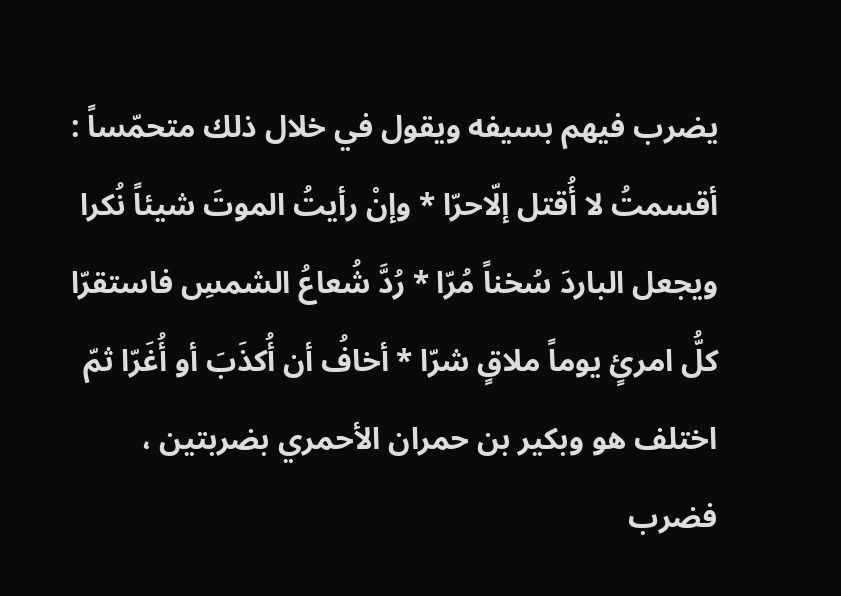يضرب فيهم بسيفه ويقول في خلال ذلك متحمّساً : أقسمتُ لا أُقتل إلّاحرّا * وإنْ رأيتُ الموتَ شيئاً نُكرا ويجعل الباردَ سُخناً مُرّا * رُدَّ شُعاعُ الشمسِ فاستقرّا كلُّ امرئٍ يوماً ملاقٍ شرّا * أخافُ أن أُكذَبَ أو أُغَرّا ثمّ اختلف هو وبكير بن حمران الأحمري بضربتين ، فضرب